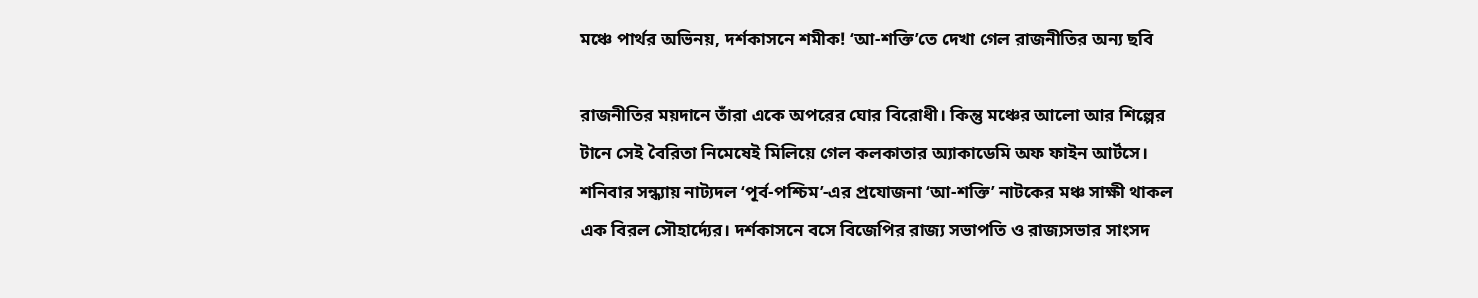মঞ্চে পার্থর অভিনয়, দর্শকাসনে শমীক! ‘আ-শক্তি’তে দেখা গেল রাজনীতির অন্য ছবি

রাজনীতির ময়দানে তাঁরা একে অপরের ঘোর বিরোধী। কিন্তু মঞ্চের আলো আর শিল্পের টানে সেই বৈরিতা নিমেষেই মিলিয়ে গেল কলকাতার অ্যাকাডেমি অফ ফাইন আর্টসে। শনিবার সন্ধ্যায় নাট্যদল ‘পূর্ব-পশ্চিম’-এর প্রযোজনা ‘আ-শক্তি’ নাটকের মঞ্চ সাক্ষী থাকল এক বিরল সৌহার্দ্যের। দর্শকাসনে বসে বিজেপির রাজ্য সভাপতি ও রাজ্যসভার সাংসদ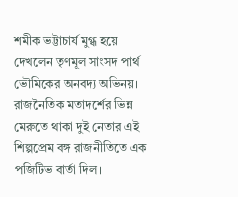শমীক ভট্টাচার্য মুগ্ধ হয়ে দেখলেন তৃণমূল সাংসদ পার্থ ভৌমিকের অনবদ্য অভিনয়। রাজনৈতিক মতাদর্শের ভিন্ন মেরুতে থাকা দুই নেতার এই শিল্পপ্রেম বঙ্গ রাজনীতিতে এক পজিটিভ বার্তা দিল।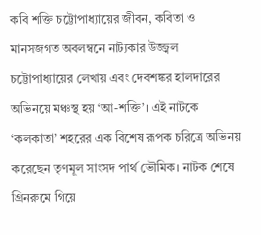কবি শক্তি চট্টোপাধ্যায়ের জীবন, কবিতা ও মানসজগত অবলম্বনে নাট্যকার উজ্জ্বল চট্টোপাধ্যায়ের লেখায় এবং দেবশঙ্কর হালদারের অভিনয়ে মঞ্চস্থ হয় ‘আ-শক্তি’। এই নাটকে ‘কলকাতা’ শহরের এক বিশেষ রূপক চরিত্রে অভিনয় করেছেন তৃণমূল সাংসদ পার্থ ভৌমিক। নাটক শেষে গ্রিনরুমে গিয়ে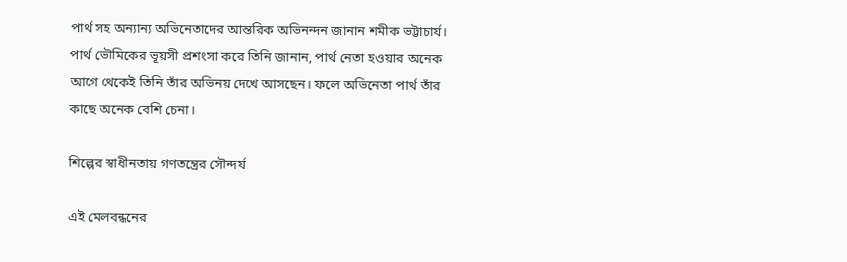পার্থ সহ অন্যান্য অভিনেতাদের আন্তরিক অভিনন্দন জানান শমীক ভট্টাচার্য। পার্থ ভৌমিকের ভূয়সী প্রশংসা করে তিনি জানান, পার্থ নেতা হওয়ার অনেক আগে থেকেই তিনি তাঁর অভিনয় দেখে আসছেন। ফলে অভিনেতা পার্থ তাঁর কাছে অনেক বেশি চেনা।

শিল্পের স্বাধীনতায় গণতন্ত্রের সৌন্দর্য

এই মেলবন্ধনের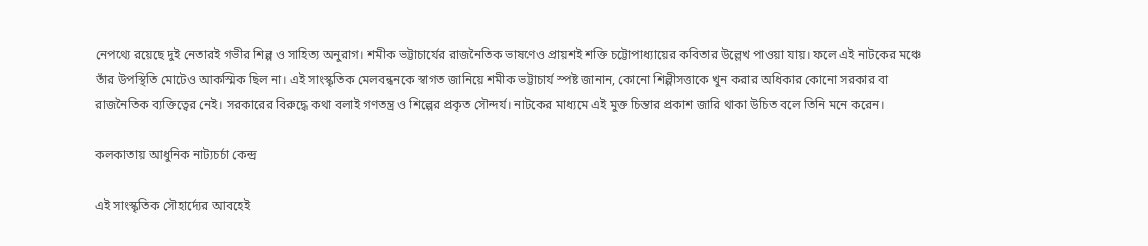নেপথ্যে রয়েছে দুই নেতারই গভীর শিল্প ও সাহিত্য অনুরাগ। শমীক ভট্টাচার্যের রাজনৈতিক ভাষণেও প্রায়শই শক্তি চট্টোপাধ্যায়ের কবিতার উল্লেখ পাওয়া যায়। ফলে এই নাটকের মঞ্চে তাঁর উপস্থিতি মোটেও আকস্মিক ছিল না। এই সাংস্কৃতিক মেলবন্ধনকে স্বাগত জানিয়ে শমীক ভট্টাচার্য স্পষ্ট জানান, কোনো শিল্পীসত্তাকে খুন করার অধিকার কোনো সরকার বা রাজনৈতিক ব্যক্তিত্বের নেই। সরকারের বিরুদ্ধে কথা বলাই গণতন্ত্র ও শিল্পের প্রকৃত সৌন্দর্য। নাটকের মাধ্যমে এই মুক্ত চিন্তার প্রকাশ জারি থাকা উচিত বলে তিনি মনে করেন।

কলকাতায় আধুনিক নাট্যচর্চা কেন্দ্র

এই সাংস্কৃতিক সৌহার্দ্যের আবহেই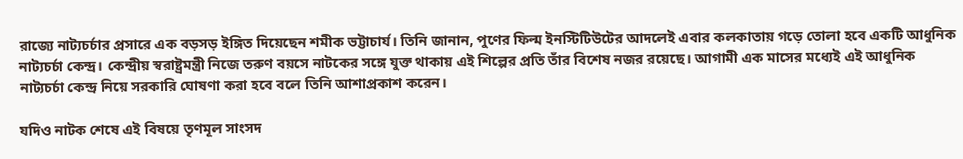রাজ্যে নাট্যচর্চার প্রসারে এক বড়সড় ইঙ্গিত দিয়েছেন শমীক ভট্টাচার্য। তিনি জানান, পুণের ফিল্ম ইনস্টিটিউটের আদলেই এবার কলকাতায় গড়ে তোলা হবে একটি আধুনিক নাট্যচর্চা কেন্দ্র। কেন্দ্রীয় স্বরাষ্ট্রমন্ত্রী নিজে তরুণ বয়সে নাটকের সঙ্গে যুক্ত থাকায় এই শিল্পের প্রতি তাঁর বিশেষ নজর রয়েছে। আগামী এক মাসের মধ্যেই এই আধুনিক নাট্যচর্চা কেন্দ্র নিয়ে সরকারি ঘোষণা করা হবে বলে তিনি আশাপ্রকাশ করেন।

যদিও নাটক শেষে এই বিষয়ে তৃণমূল সাংসদ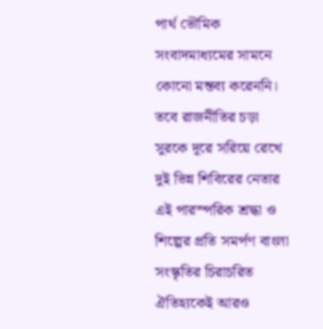পার্থ ভৌমিক সংবাদমাধ্যমের সামনে কোনো মন্তব্য করেননি। তবে রাজনীতির চড়া সুরকে দূরে সরিয়ে রেখে দুই ভিন্ন শিবিরের নেতার এই পারস্পরিক শ্রদ্ধা ও শিল্পের প্রতি সমর্পণ বাংলা সংস্কৃতির চিরাচরিত ঐতিহ্যকেই আরও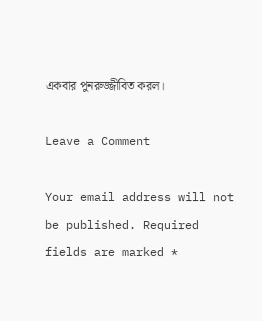একবার পুনরুজ্জীবিত করল।

Leave a Comment

Your email address will not be published. Required fields are marked *